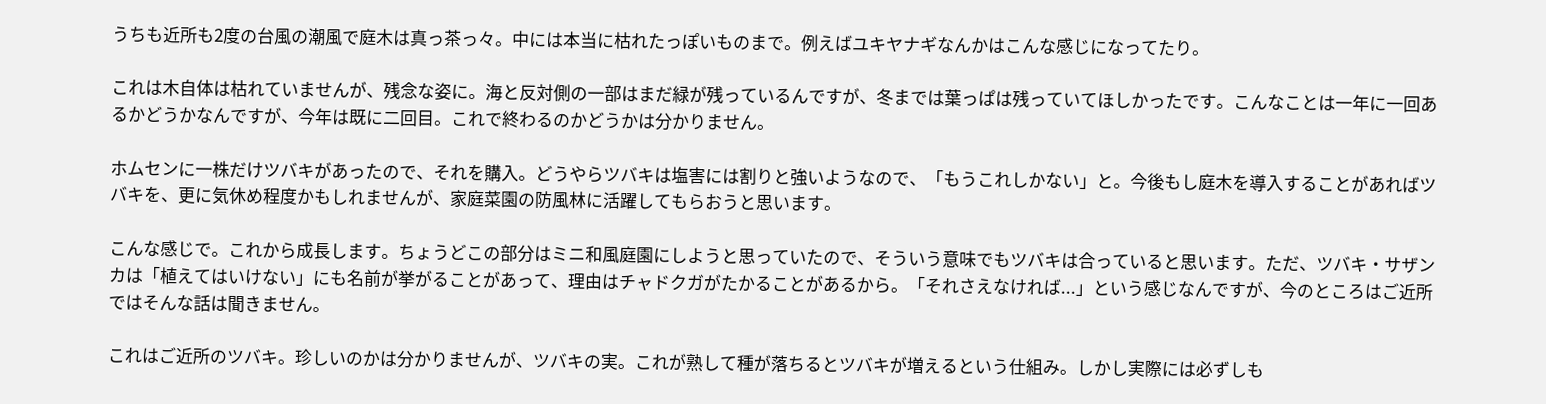うちも近所も2度の台風の潮風で庭木は真っ茶っ々。中には本当に枯れたっぽいものまで。例えばユキヤナギなんかはこんな感じになってたり。

これは木自体は枯れていませんが、残念な姿に。海と反対側の一部はまだ緑が残っているんですが、冬までは葉っぱは残っていてほしかったです。こんなことは一年に一回あるかどうかなんですが、今年は既に二回目。これで終わるのかどうかは分かりません。

ホムセンに一株だけツバキがあったので、それを購入。どうやらツバキは塩害には割りと強いようなので、「もうこれしかない」と。今後もし庭木を導入することがあればツバキを、更に気休め程度かもしれませんが、家庭菜園の防風林に活躍してもらおうと思います。

こんな感じで。これから成長します。ちょうどこの部分はミニ和風庭園にしようと思っていたので、そういう意味でもツバキは合っていると思います。ただ、ツバキ・サザンカは「植えてはいけない」にも名前が挙がることがあって、理由はチャドクガがたかることがあるから。「それさえなければ...」という感じなんですが、今のところはご近所ではそんな話は聞きません。

これはご近所のツバキ。珍しいのかは分かりませんが、ツバキの実。これが熟して種が落ちるとツバキが増えるという仕組み。しかし実際には必ずしも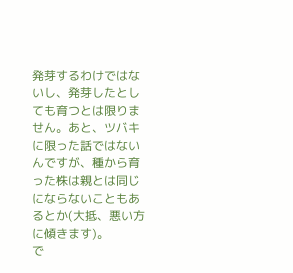発芽するわけではないし、発芽したとしても育つとは限りません。あと、ツバキに限った話ではないんですが、種から育った株は親とは同じにならないこともあるとか(大抵、悪い方に傾きます)。
で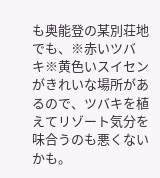も奥能登の某別荘地でも、※赤いツバキ※黄色いスイセンがきれいな場所があるので、ツバキを植えてリゾート気分を味合うのも悪くないかも。